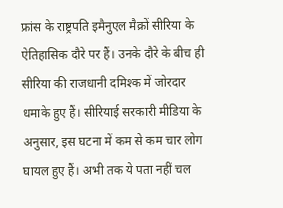फ्रांस के राष्ट्रपति इमैनुएल मैक्रों सीरिया के ऐतिहासिक दौरे पर हैं। उनके दौरे के बीच ही सीरिया की राजधानी दमिश्क में जोरदार धमाके हुए हैं। सीरियाई सरकारी मीडिया के अनुसार, इस घटना में कम से कम चार लोग घायल हुए हैं। अभी तक ये पता नहीं चल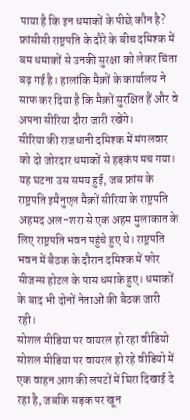पाया है कि इन धमाकों के पीछे कौन है? फ्रांसीसी राष्ट्रपति के दौरे के बीच दमिश्क में बम धमाकों से उनकी सुरक्षा को लेकर चिंता बढ़ गई है। हालांकि मैक्रों के कार्यालय ने साफ कर दिया है कि मैक्रों सुरक्षित हैं और वे अपना सीरिया दौरा जारी रखेंगे।
सीरिया की राजधानी दमिश्क में मंगलवार को दो जोरदार धमाकों से हड़कंप मच गया। यह घटना उस समय हुई, जब फ्रांस के राष्ट्रपति इमैनुएल मैक्रों सीरिया के राष्ट्रपति अहमद अल-शरा से एक अहम मुलाकात के लिए राष्ट्रपति भवन पहुंचे हुए थे। राष्ट्रपति भवन में बैठक के दौरान दमिश्क में फोर सीजन्स होटल के पास धमाके हुए। धमाकों के बाद भी दोनों नेताओं की बैठक जारी रही।
सोशल मीडिया पर वायरल हो रहा वीडियो
सोशल मीडिया पर वायरल हो रहे वीडियो में एक वाहन आग की लपटों में घिरा दिखाई दे रहा है, जबकि सड़क पर खून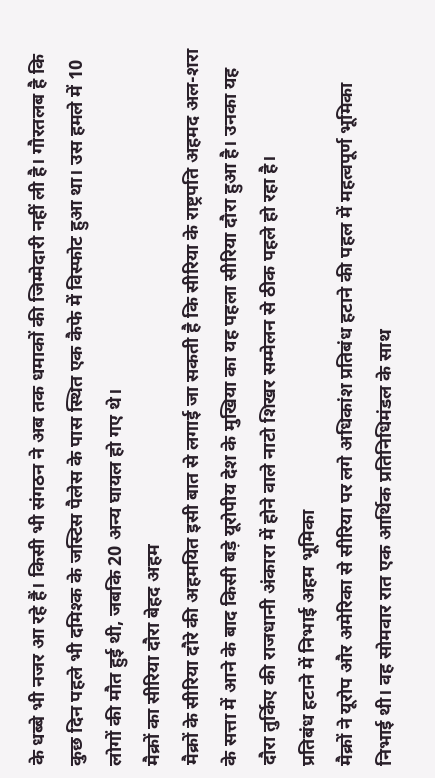के धब्बे भी नजर आ रहे हैं। किसी भी संगठन ने अब तक धमाकों की जिम्मेदारी नहीं ली है। गौरतलब है कि कुछ दिन पहले भी दमिश्क के जस्टिस पैलेस के पास स्थित एक कैफे में विस्फोट हुआ था। उस हमले में 10 लोगों की मौत हुई थी, जबकि 20 अन्य घायल हो गए थे।
मैक्रों का सीरिया दौरा बेहद अहम
मैक्रों के सीरिया दौरे की अहमयित इसी बात से लगाई जा सकती है कि सीरिया के राष्ट्रपति अहमद अल-शरा के सत्ता में आने के बाद किसी बड़े यूरोपीय देश के मुखिया का यह पहला सीरिया दौरा हुआ है। उनका यह दौरा तुर्किए की राजधानी अंकारा में होने वाले नाटो शिखर सम्मेलन से ठीक पहले हो रहा है।
प्रतिबंध हटाने में निभाई अहम भूमिका
मैक्रों ने यूरोप और अमेरिका से सीरिया पर लगे अधिकांश प्रतिबंध हटाने की पहल में महत्वपूर्ण भूमिका निभाई थी। वह सोमवार रात एक आर्थिक प्रतिनिधिमंडल के साथ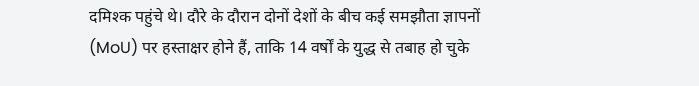दमिश्क पहुंचे थे। दौरे के दौरान दोनों देशों के बीच कई समझौता ज्ञापनों (MoU) पर हस्ताक्षर होने हैं, ताकि 14 वर्षों के युद्ध से तबाह हो चुके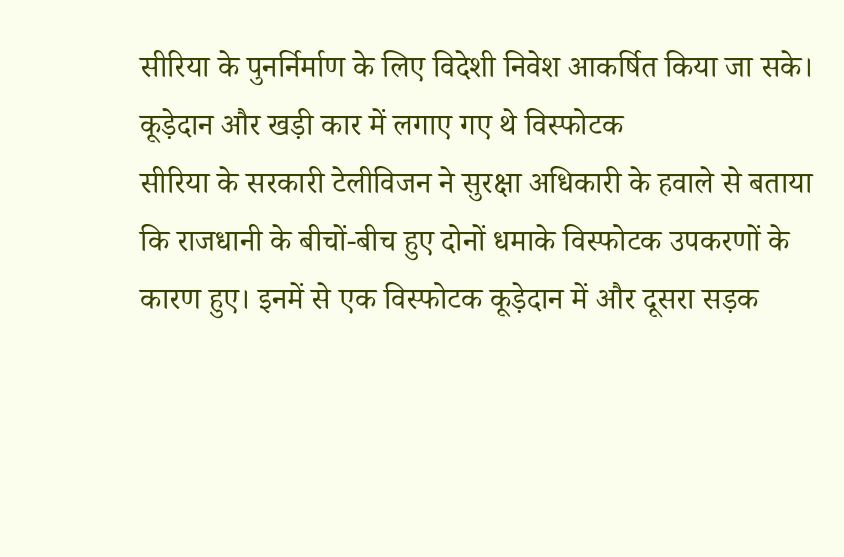सीरिया के पुनर्निर्माण के लिए विदेशी निवेश आकर्षित किया जा सके।
कूड़ेदान और खड़ी कार में लगाए गए थे विस्फोटक
सीरिया के सरकारी टेलीविजन ने सुरक्षा अधिकारी के हवाले से बताया कि राजधानी के बीचों-बीच हुए दोनों धमाके विस्फोटक उपकरणों के कारण हुए। इनमें से एक विस्फोटक कूड़ेदान में और दूसरा सड़क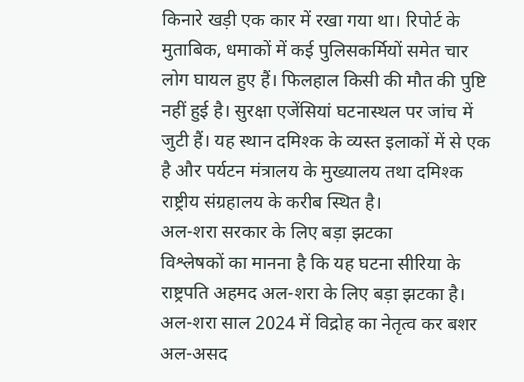किनारे खड़ी एक कार में रखा गया था। रिपोर्ट के मुताबिक, धमाकों में कई पुलिसकर्मियों समेत चार लोग घायल हुए हैं। फिलहाल किसी की मौत की पुष्टि नहीं हुई है। सुरक्षा एजेंसियां घटनास्थल पर जांच में जुटी हैं। यह स्थान दमिश्क के व्यस्त इलाकों में से एक है और पर्यटन मंत्रालय के मुख्यालय तथा दमिश्क राष्ट्रीय संग्रहालय के करीब स्थित है।
अल-शरा सरकार के लिए बड़ा झटका
विश्लेषकों का मानना है कि यह घटना सीरिया के राष्ट्रपति अहमद अल-शरा के लिए बड़ा झटका है। अल-शरा साल 2024 में विद्रोह का नेतृत्व कर बशर अल-असद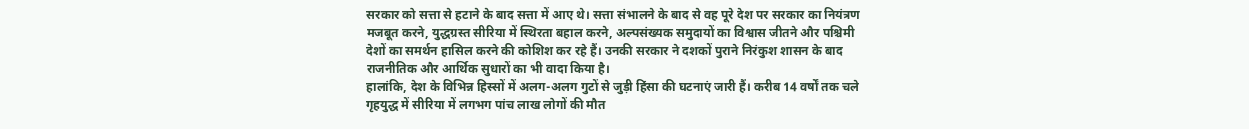सरकार को सत्ता से हटाने के बाद सत्ता में आए थे। सत्ता संभालने के बाद से वह पूरे देश पर सरकार का नियंत्रण मजबूत करने, युद्धग्रस्त सीरिया में स्थिरता बहाल करने, अल्पसंख्यक समुदायों का विश्वास जीतने और पश्चिमी देशों का समर्थन हासिल करने की कोशिश कर रहे हैं। उनकी सरकार ने दशकों पुराने निरंकुश शासन के बाद राजनीतिक और आर्थिक सुधारों का भी वादा किया है।
हालांकि, देश के विभिन्न हिस्सों में अलग-अलग गुटों से जुड़ी हिंसा की घटनाएं जारी हैं। करीब 14 वर्षों तक चले गृहयुद्ध में सीरिया में लगभग पांच लाख लोगों की मौत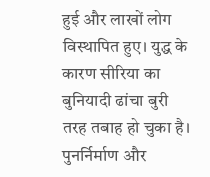हुई और लाखों लोग विस्थापित हुए। युद्ध के कारण सीरिया का बुनियादी ढांचा बुरी तरह तबाह हो चुका है। पुनर्निर्माण और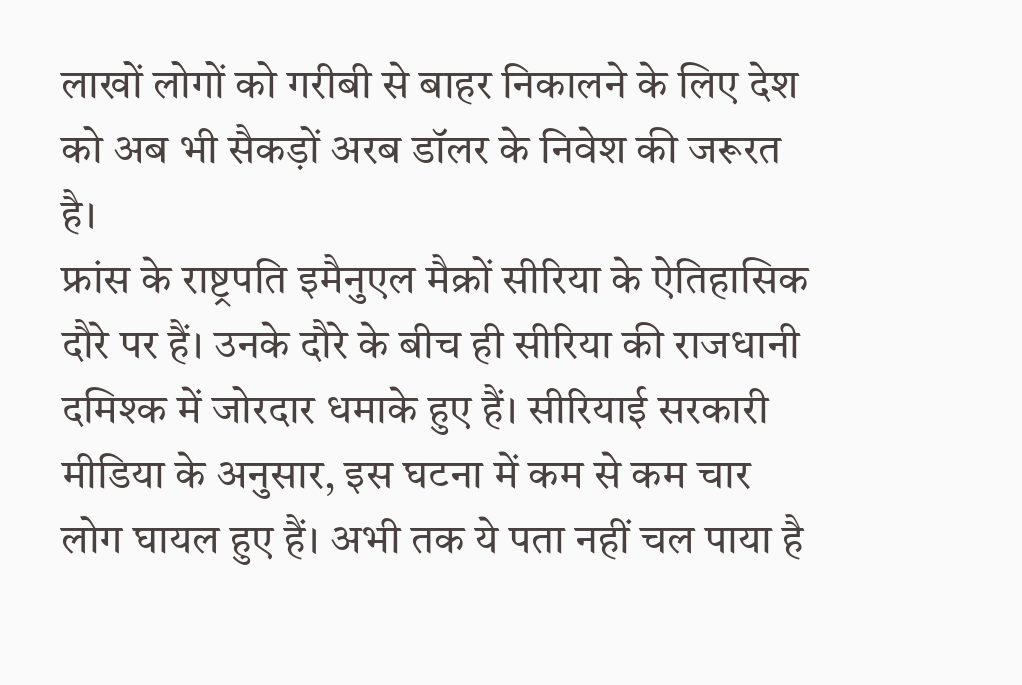लाखों लोगों को गरीबी से बाहर निकालने के लिए देश को अब भी सैकड़ों अरब डॉलर के निवेश की जरूरत है।
फ्रांस के राष्ट्रपति इमैनुएल मैक्रों सीरिया के ऐतिहासिक दौरे पर हैं। उनके दौरे के बीच ही सीरिया की राजधानी दमिश्क में जोरदार धमाके हुए हैं। सीरियाई सरकारी मीडिया के अनुसार, इस घटना में कम से कम चार लोग घायल हुए हैं। अभी तक ये पता नहीं चल पाया है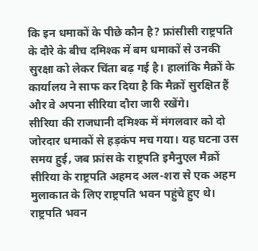कि इन धमाकों के पीछे कौन है? फ्रांसीसी राष्ट्रपति के दौरे के बीच दमिश्क में बम धमाकों से उनकी सुरक्षा को लेकर चिंता बढ़ गई है। हालांकि मैक्रों के कार्यालय ने साफ कर दिया है कि मैक्रों सुरक्षित हैं और वे अपना सीरिया दौरा जारी रखेंगे।
सीरिया की राजधानी दमिश्क में मंगलवार को दो जोरदार धमाकों से हड़कंप मच गया। यह घटना उस समय हुई, जब फ्रांस के राष्ट्रपति इमैनुएल मैक्रों सीरिया के राष्ट्रपति अहमद अल-शरा से एक अहम मुलाकात के लिए राष्ट्रपति भवन पहुंचे हुए थे। राष्ट्रपति भवन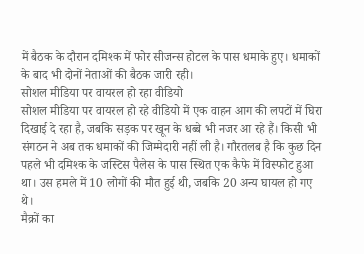में बैठक के दौरान दमिश्क में फोर सीजन्स होटल के पास धमाके हुए। धमाकों के बाद भी दोनों नेताओं की बैठक जारी रही।
सोशल मीडिया पर वायरल हो रहा वीडियो
सोशल मीडिया पर वायरल हो रहे वीडियो में एक वाहन आग की लपटों में घिरा दिखाई दे रहा है, जबकि सड़क पर खून के धब्बे भी नजर आ रहे हैं। किसी भी संगठन ने अब तक धमाकों की जिम्मेदारी नहीं ली है। गौरतलब है कि कुछ दिन पहले भी दमिश्क के जस्टिस पैलेस के पास स्थित एक कैफे में विस्फोट हुआ था। उस हमले में 10 लोगों की मौत हुई थी, जबकि 20 अन्य घायल हो गए थे।
मैक्रों का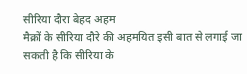सीरिया दौरा बेहद अहम
मैक्रों के सीरिया दौरे की अहमयित इसी बात से लगाई जा सकती है कि सीरिया के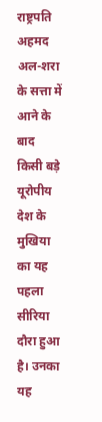राष्ट्रपति अहमद अल-शरा के सत्ता में आने के बाद किसी बड़े यूरोपीय देश के मुखिया का यह पहला सीरिया दौरा हुआ है। उनका यह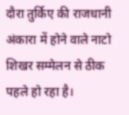दौरा तुर्किए की राजधानी अंकारा में होने वाले नाटो शिखर सम्मेलन से ठीक पहले हो रहा है।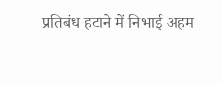प्रतिबंध हटाने में निभाई अहम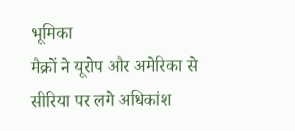भूमिका
मैक्रों ने यूरोप और अमेरिका से सीरिया पर लगे अधिकांश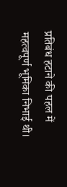प्रतिबंध हटाने की पहल में महत्वपूर्ण भूमिका निभाई थी।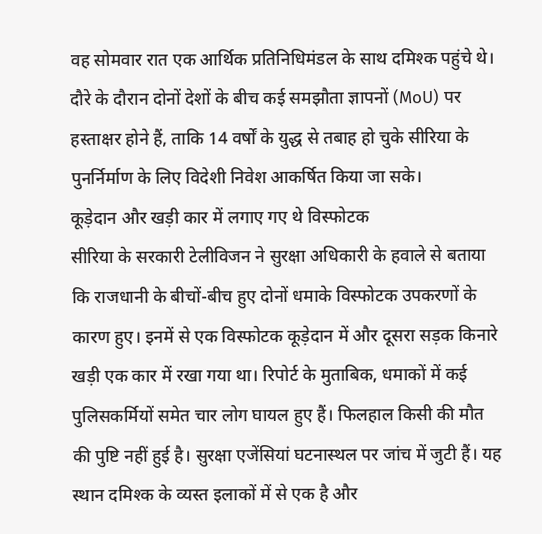वह सोमवार रात एक आर्थिक प्रतिनिधिमंडल के साथ दमिश्क पहुंचे थे। दौरे के दौरान दोनों देशों के बीच कई समझौता ज्ञापनों (MoU) पर हस्ताक्षर होने हैं, ताकि 14 वर्षों के युद्ध से तबाह हो चुके सीरिया के पुनर्निर्माण के लिए विदेशी निवेश आकर्षित किया जा सके।
कूड़ेदान और खड़ी कार में लगाए गए थे विस्फोटक
सीरिया के सरकारी टेलीविजन ने सुरक्षा अधिकारी के हवाले से बताया कि राजधानी के बीचों-बीच हुए दोनों धमाके विस्फोटक उपकरणों के कारण हुए। इनमें से एक विस्फोटक कूड़ेदान में और दूसरा सड़क किनारे खड़ी एक कार में रखा गया था। रिपोर्ट के मुताबिक, धमाकों में कई पुलिसकर्मियों समेत चार लोग घायल हुए हैं। फिलहाल किसी की मौत की पुष्टि नहीं हुई है। सुरक्षा एजेंसियां घटनास्थल पर जांच में जुटी हैं। यह स्थान दमिश्क के व्यस्त इलाकों में से एक है और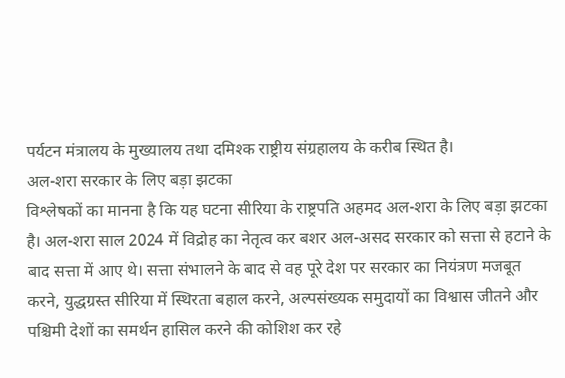पर्यटन मंत्रालय के मुख्यालय तथा दमिश्क राष्ट्रीय संग्रहालय के करीब स्थित है।
अल-शरा सरकार के लिए बड़ा झटका
विश्लेषकों का मानना है कि यह घटना सीरिया के राष्ट्रपति अहमद अल-शरा के लिए बड़ा झटका है। अल-शरा साल 2024 में विद्रोह का नेतृत्व कर बशर अल-असद सरकार को सत्ता से हटाने के बाद सत्ता में आए थे। सत्ता संभालने के बाद से वह पूरे देश पर सरकार का नियंत्रण मजबूत करने, युद्धग्रस्त सीरिया में स्थिरता बहाल करने, अल्पसंख्यक समुदायों का विश्वास जीतने और पश्चिमी देशों का समर्थन हासिल करने की कोशिश कर रहे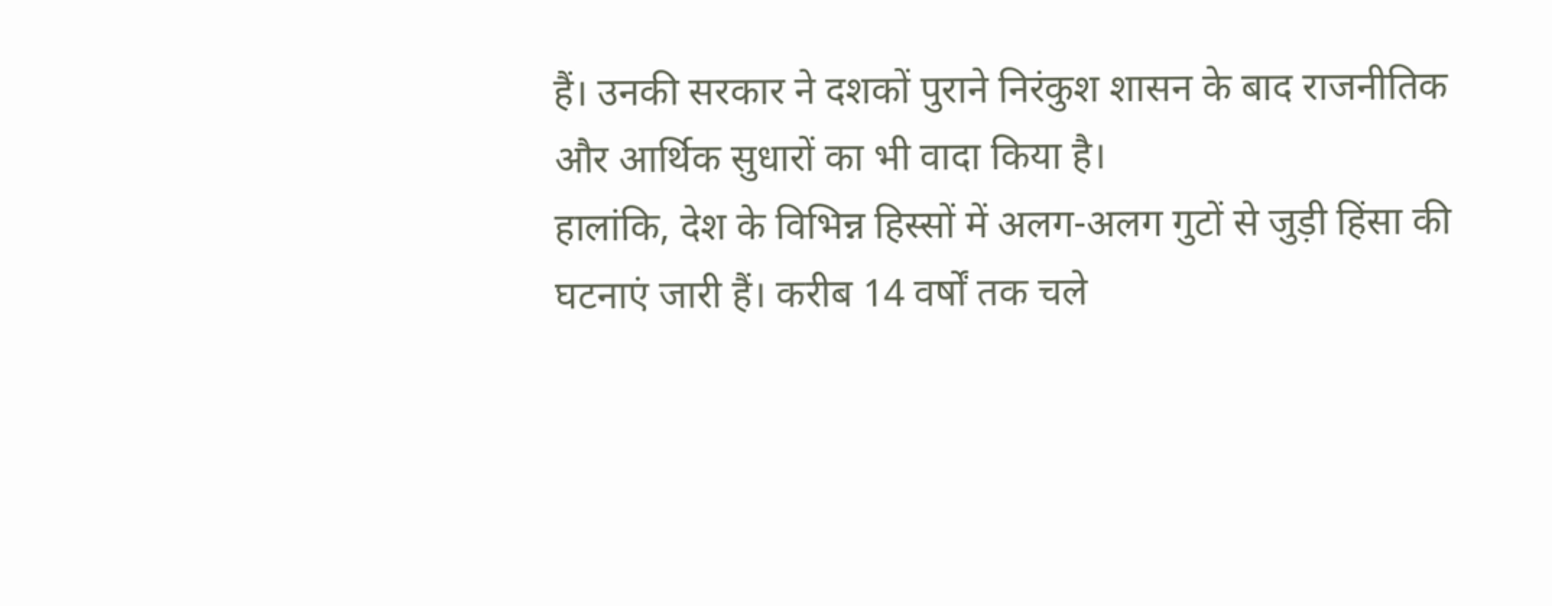हैं। उनकी सरकार ने दशकों पुराने निरंकुश शासन के बाद राजनीतिक और आर्थिक सुधारों का भी वादा किया है।
हालांकि, देश के विभिन्न हिस्सों में अलग-अलग गुटों से जुड़ी हिंसा की घटनाएं जारी हैं। करीब 14 वर्षों तक चले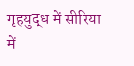गृहयुद्ध में सीरिया में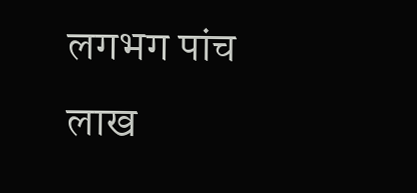लगभग पांच लाख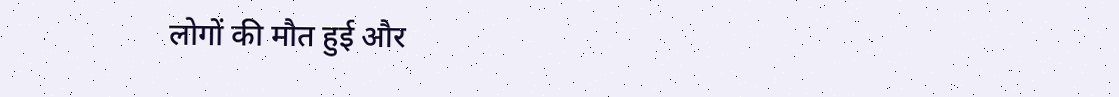लोगों की मौत हुई और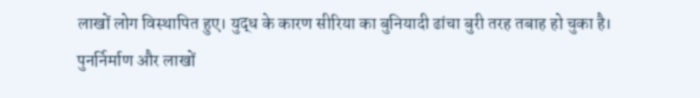लाखों लोग विस्थापित हुए। युद्ध के कारण सीरिया का बुनियादी ढांचा बुरी तरह तबाह हो चुका है। पुनर्निर्माण और लाखों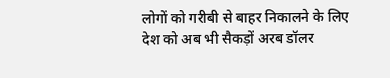लोगों को गरीबी से बाहर निकालने के लिए देश को अब भी सैकड़ों अरब डॉलर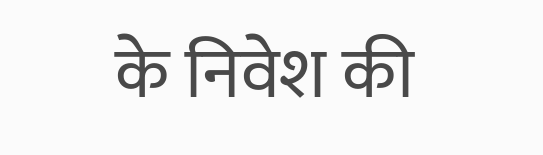के निवेश की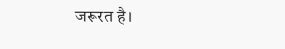जरूरत है।